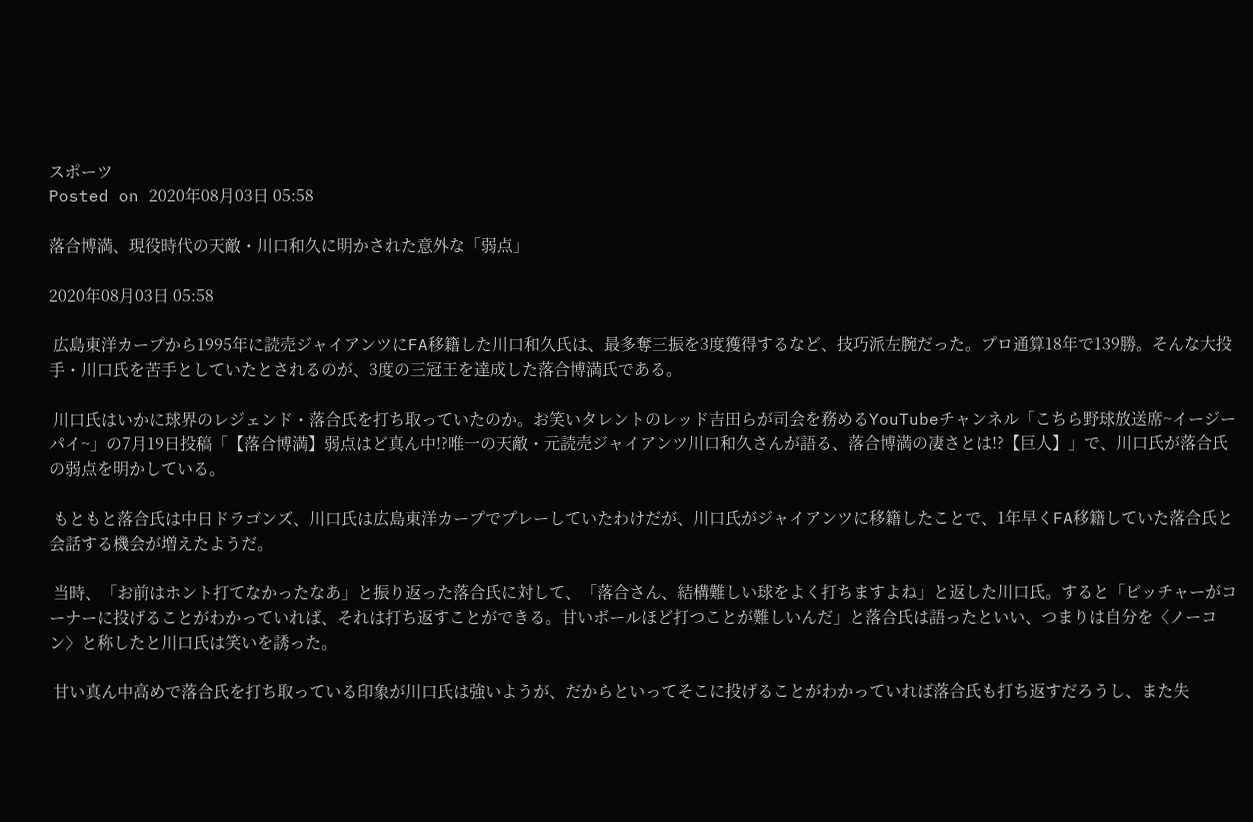スポーツ
Posted on 2020年08月03日 05:58

落合博満、現役時代の天敵・川口和久に明かされた意外な「弱点」

2020年08月03日 05:58

 広島東洋カープから1995年に読売ジャイアンツにFA移籍した川口和久氏は、最多奪三振を3度獲得するなど、技巧派左腕だった。プロ通算18年で139勝。そんな大投手・川口氏を苦手としていたとされるのが、3度の三冠王を達成した落合博満氏である。

 川口氏はいかに球界のレジェンド・落合氏を打ち取っていたのか。お笑いタレントのレッド吉田らが司会を務めるYouTubeチャンネル「こちら野球放送席~イージーパイ~」の7月19日投稿「【落合博満】弱点はど真ん中!?唯一の天敵・元読売ジャイアンツ川口和久さんが語る、落合博満の凄さとは!?【巨人】」で、川口氏が落合氏の弱点を明かしている。

 もともと落合氏は中日ドラゴンズ、川口氏は広島東洋カープでプレーしていたわけだが、川口氏がジャイアンツに移籍したことで、1年早くFA移籍していた落合氏と会話する機会が増えたようだ。

 当時、「お前はホント打てなかったなあ」と振り返った落合氏に対して、「落合さん、結構難しい球をよく打ちますよね」と返した川口氏。すると「ピッチャーがコーナーに投げることがわかっていれば、それは打ち返すことができる。甘いボールほど打つことが難しいんだ」と落合氏は語ったといい、つまりは自分を〈ノーコン〉と称したと川口氏は笑いを誘った。

 甘い真ん中高めで落合氏を打ち取っている印象が川口氏は強いようが、だからといってそこに投げることがわかっていれば落合氏も打ち返すだろうし、また失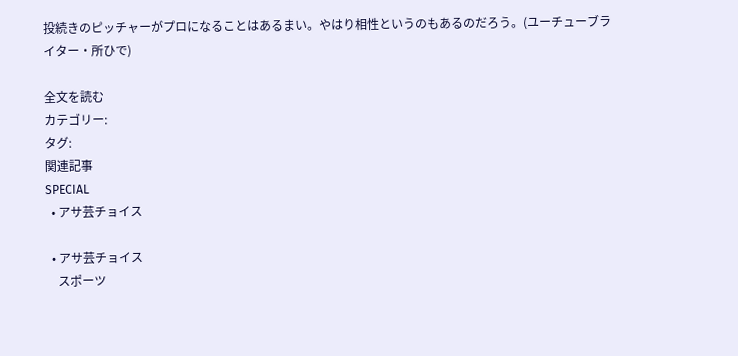投続きのピッチャーがプロになることはあるまい。やはり相性というのもあるのだろう。(ユーチューブライター・所ひで)

全文を読む
カテゴリー:
タグ:
関連記事
SPECIAL
  • アサ芸チョイス

  • アサ芸チョイス
    スポーツ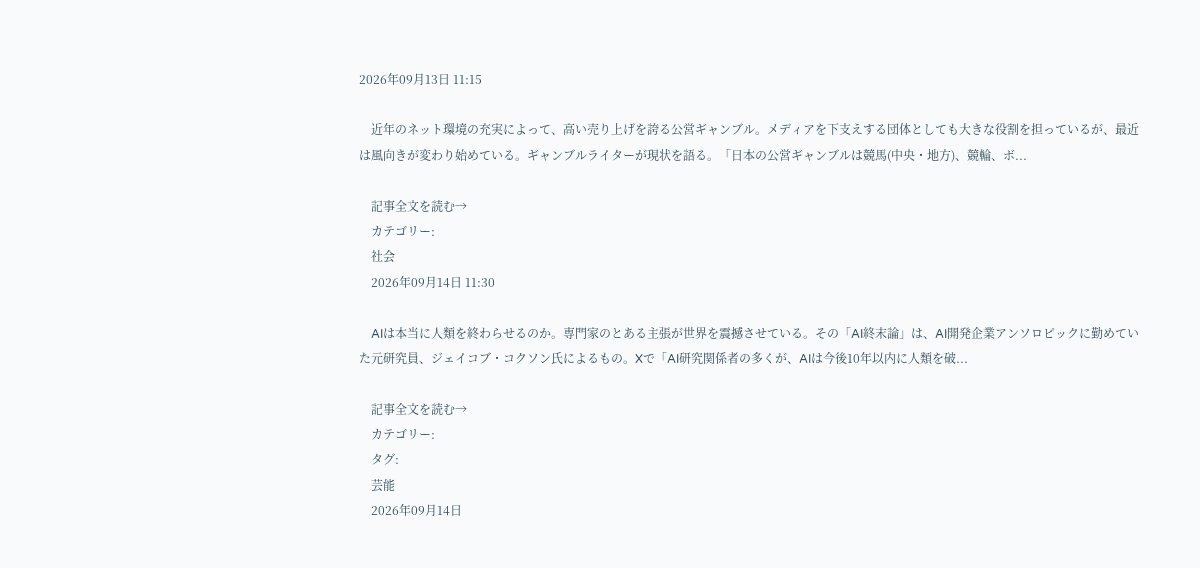2026年09月13日 11:15

    近年のネット環境の充実によって、高い売り上げを誇る公営ギャンブル。メディアを下支えする団体としても大きな役割を担っているが、最近は風向きが変わり始めている。ギャンブルライターが現状を語る。「日本の公営ギャンブルは競馬(中央・地方)、競輪、ボ...

    記事全文を読む→
    カテゴリー:
    社会
    2026年09月14日 11:30

    AIは本当に人類を終わらせるのか。専門家のとある主張が世界を震撼させている。その「AI終末論」は、AI開発企業アンソロピックに勤めていた元研究員、ジェイコブ・コクソン氏によるもの。Xで「AI研究関係者の多くが、AIは今後10年以内に人類を破...

    記事全文を読む→
    カテゴリー:
    タグ:
    芸能
    2026年09月14日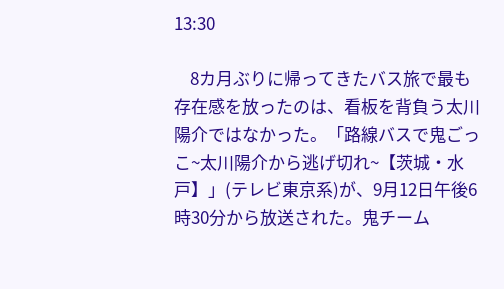13:30

    8カ月ぶりに帰ってきたバス旅で最も存在感を放ったのは、看板を背負う太川陽介ではなかった。「路線バスで鬼ごっこ~太川陽介から逃げ切れ~【茨城・水戸】」(テレビ東京系)が、9月12日午後6時30分から放送された。鬼チーム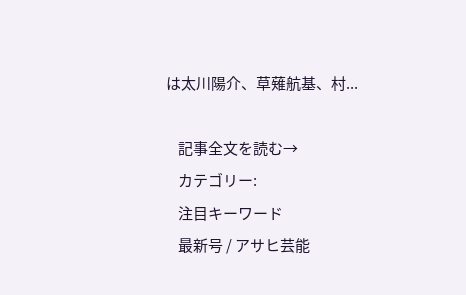は太川陽介、草薙航基、村...

    記事全文を読む→
    カテゴリー:
    注目キーワード
    最新号 / アサヒ芸能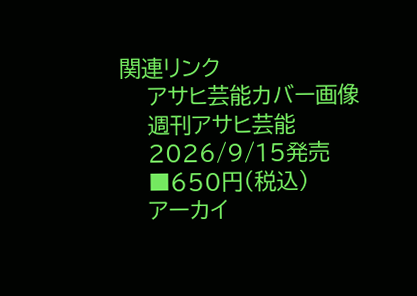関連リンク
    アサヒ芸能カバー画像
    週刊アサヒ芸能
    2026/9/15発売
    ■650円(税込)
    アーカイ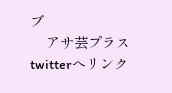ブ
    アサ芸プラス twitterへリンク